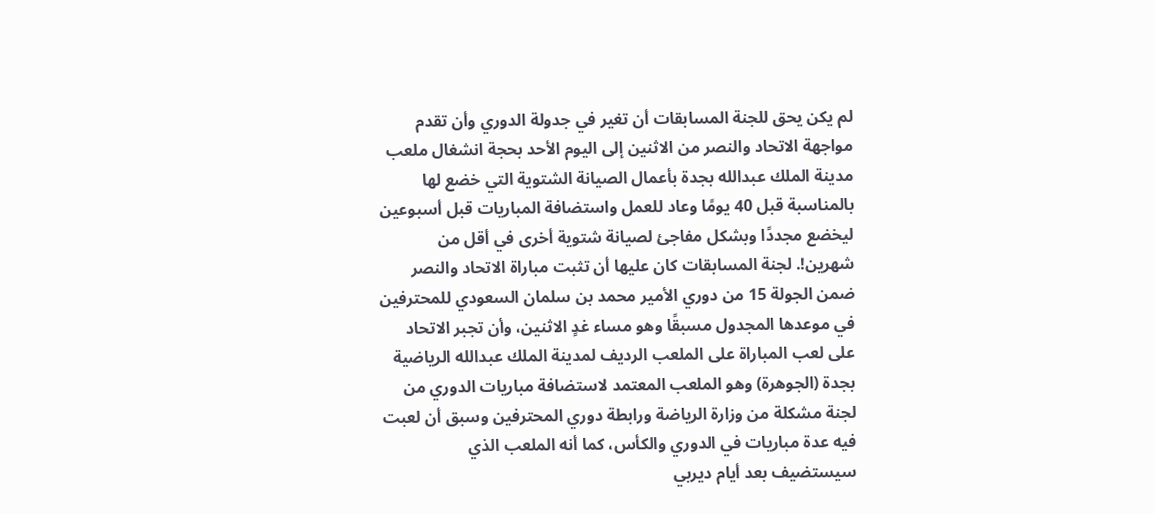لم يكن يحق للجنة المسابقات أن تغير في جدولة الدوري وأن تقدم مواجهة الاتحاد والنصر من الاثنين إلى اليوم الأحد بحجة انشغال ملعب مدينة الملك عبدالله بجدة بأعمال الصيانة الشتوية التي خضع لها بالمناسبة قبل 40 يومًا وعاد للعمل واستضافة المباريات قبل أسبوعين ليخضع مجددًا وبشكل مفاجئ لصيانة شتوية أخرى في أقل من شهرين!. لجنة المسابقات كان عليها أن تثبت مباراة الاتحاد والنصر ضمن الجولة 15 من دوري الأمير محمد بن سلمان السعودي للمحترفين في موعدها المجدول مسبقًا وهو مساء غدٍ الاثنين، وأن تجبر الاتحاد على لعب المباراة على الملعب الرديف لمدينة الملك عبدالله الرياضية بجدة (الجوهرة) وهو الملعب المعتمد لاستضافة مباريات الدوري من لجنة مشكلة من وزارة الرياضة ورابطة دوري المحترفين وسبق أن لعبت فيه عدة مباريات في الدوري والكأس، كما أنه الملعب الذي سيستضيف بعد أيام ديربي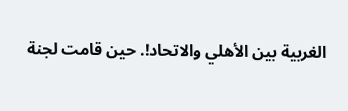الغربية بين الأهلي والاتحاد!. حين قامت لجنة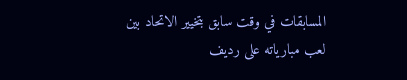المسابقات في وقت سابق بتخيير الاتحاد بين لعب مبارياته على رديف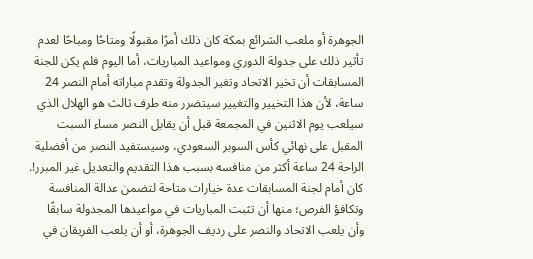الجوهرة أو ملعب الشرائع بمكة كان ذلك أمرًا مقبولًا ومتاحًا ومباحًا لعدم تأثير ذلك على جدولة الدوري ومواعيد المباريات، أما اليوم فلم يكن للجنة المسابقات أن تخير الاتحاد وتغير الجدولة وتقدم مباراته أمام النصر 24 ساعة، لأن هذا التخيير والتغيير سيتضرر منه طرف ثالث هو الهلال الذي سيلعب يوم الاثنين في المجمعة قبل أن يقابل النصر مساء السبت المقبل على نهائي كأس السوبر السعودي، وسيستفيد النصر من أفضلية الراحة 24 ساعة أكثر من منافسه بسبب هذا التقديم والتعديل غير المبرر!. كان أمام لجنة المسابقات عدة خيارات متاحة لتضمن عدالة المنافسة وتكافؤ الفرص؛ منها أن تثبت المباريات في مواعيدها المجدولة سابقًا وأن يلعب الاتحاد والنصر على رديف الجوهرة، أو أن يلعب الفريقان في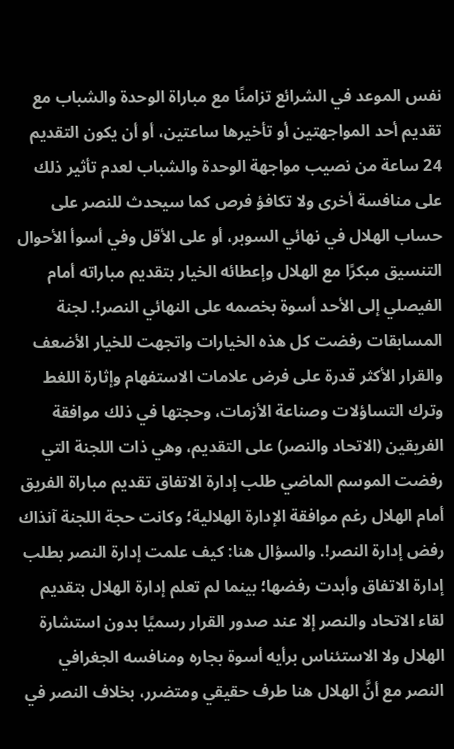نفس الموعد في الشرائع تزامنًا مع مباراة الوحدة والشباب مع تقديم أحد المواجهتين أو تأخيرها ساعتين، أو أن يكون التقديم 24 ساعة من نصيب مواجهة الوحدة والشباب لعدم تأثير ذلك على منافسة أخرى ولا تكافؤ فرص كما سيحدث للنصر على حساب الهلال في نهائي السوبر، أو على الأقل وفي أسوأ الأحوال التنسيق مبكرًا مع الهلال وإعطائه الخيار بتقديم مباراته أمام الفيصلي إلى الأحد أسوة بخصمه على النهائي النصر!. لجنة المسابقات رفضت كل هذه الخيارات واتجهت للخيار الأضعف والقرار الأكثر قدرة على فرض علامات الاستفهام وإثارة اللغط وترك التساؤلات وصناعة الأزمات، وحجتها في ذلك موافقة الفريقين (الاتحاد والنصر) على التقديم، وهي ذات اللجنة التي رفضت الموسم الماضي طلب إدارة الاتفاق تقديم مباراة الفريق أمام الهلال رغم موافقة الإدارة الهلالية؛ وكانت حجة اللجنة آنذاك رفض إدارة النصر!. والسؤال هنا: كيف علمت إدارة النصر بطلب إدارة الاتفاق وأبدت رفضها؛ بينما لم تعلم إدارة الهلال بتقديم لقاء الاتحاد والنصر إلا عند صدور القرار رسميًا بدون استشارة الهلال ولا الاستئناس برأيه أسوة بجاره ومنافسه الجغرافي النصر مع أنَّ الهلال هنا طرف حقيقي ومتضرر، بخلاف النصر في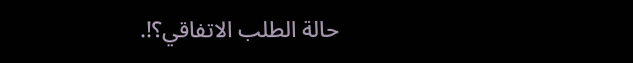حالة الطلب الاتفاقي؟!.